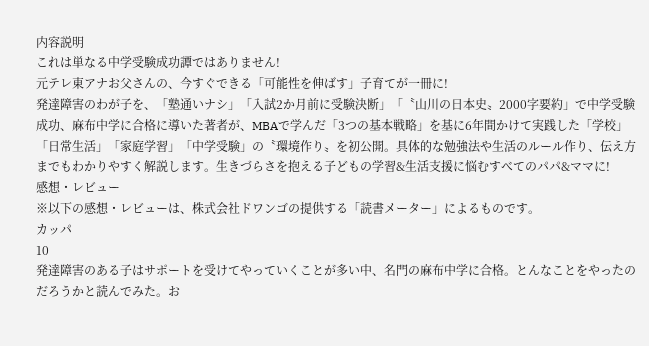内容説明
これは単なる中学受験成功譚ではありません!
元テレ東アナお父さんの、今すぐできる「可能性を伸ばす」子育てが一冊に!
発達障害のわが子を、「塾通いナシ」「入試2か月前に受験決断」「〝山川の日本史〟2000字要約」で中学受験成功、麻布中学に合格に導いた著者が、MBAで学んだ「3つの基本戦略」を基に6年間かけて実践した「学校」「日常生活」「家庭学習」「中学受験」の〝環境作り〟を初公開。具体的な勉強法や生活のルール作り、伝え方までもわかりやすく解説します。生きづらさを抱える子どもの学習&生活支援に悩むすべてのパパ&ママに!
感想・レビュー
※以下の感想・レビューは、株式会社ドワンゴの提供する「読書メーター」によるものです。
カッパ
10
発達障害のある子はサポートを受けてやっていくことが多い中、名門の麻布中学に合格。とんなことをやったのだろうかと読んでみた。お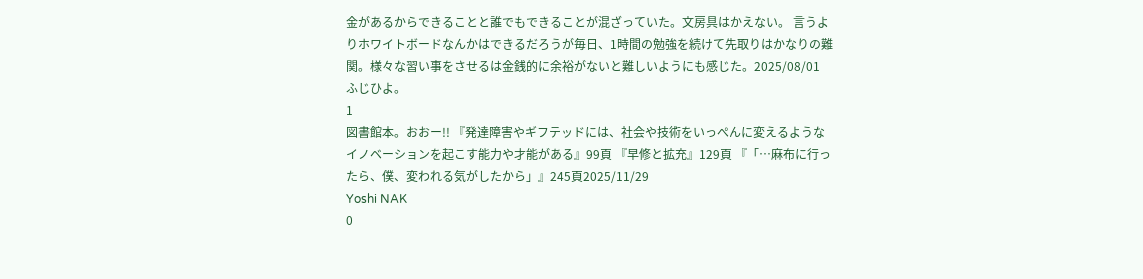金があるからできることと誰でもできることが混ざっていた。文房具はかえない。 言うよりホワイトボードなんかはできるだろうが毎日、1時間の勉強を続けて先取りはかなりの難関。様々な習い事をさせるは金銭的に余裕がないと難しいようにも感じた。2025/08/01
ふじひよ。
1
図書館本。おおー!! 『発達障害やギフテッドには、社会や技術をいっぺんに変えるようなイノベーションを起こす能力や才能がある』99頁 『早修と拡充』129頁 『「…麻布に行ったら、僕、変われる気がしたから」』245頁2025/11/29
Yoshi NAK
0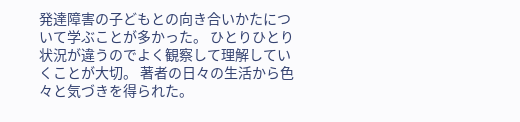発達障害の子どもとの向き合いかたについて学ぶことが多かった。 ひとりひとり状況が違うのでよく観察して理解していくことが大切。 著者の日々の生活から色々と気づきを得られた。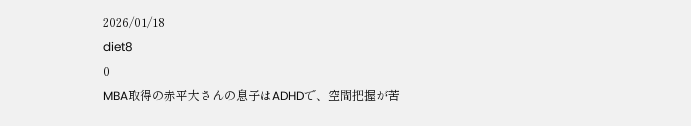2026/01/18
diet8
0
MBA取得の赤平大さんの息子はADHDで、空間把握が苦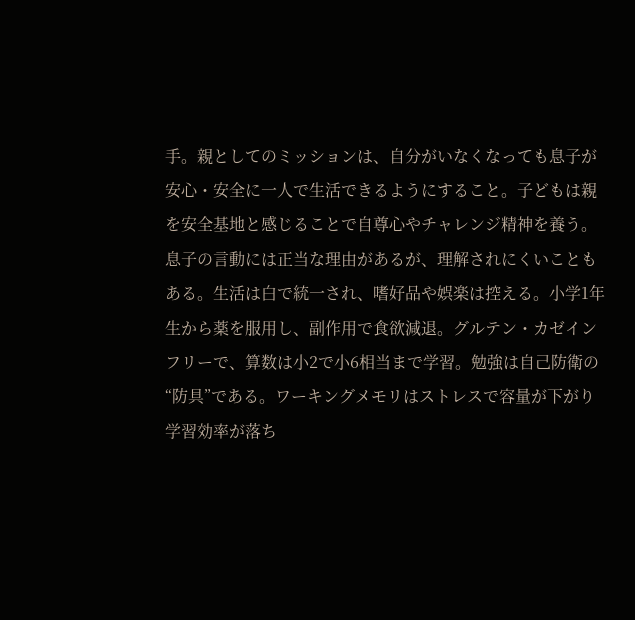手。親としてのミッションは、自分がいなくなっても息子が安心・安全に一人で生活できるようにすること。子どもは親を安全基地と感じることで自尊心やチャレンジ精神を養う。息子の言動には正当な理由があるが、理解されにくいこともある。生活は白で統一され、嗜好品や娯楽は控える。小学1年生から薬を服用し、副作用で食欲減退。グルテン・カゼインフリーで、算数は小2で小6相当まで学習。勉強は自己防衛の“防具”である。ワーキングメモリはストレスで容量が下がり学習効率が落ち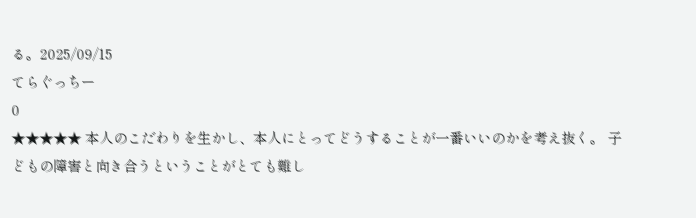る。2025/09/15
てらぐっちー
0
★★★★★ 本人のこだわりを生かし、本人にとってどうすることが一番いいのかを考え抜く。 子どもの障害と向き合うということがとても難し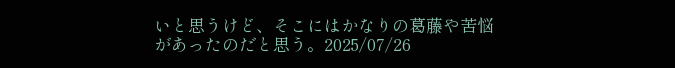いと思うけど、そこにはかなりの葛藤や苦悩があったのだと思う。2025/07/26